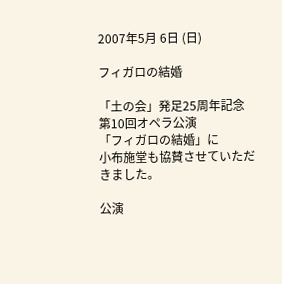2007年5月 6日 (日)

フィガロの結婚

「土の会」発足25周年記念
第10回オペラ公演
「フィガロの結婚」に
小布施堂も協賛させていただきました。

公演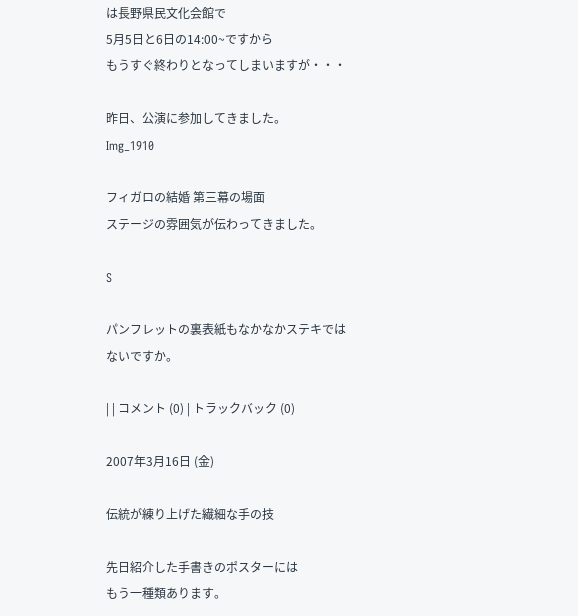は長野県民文化会館で
5月5日と6日の14:00~ですから
もうすぐ終わりとなってしまいますが・・・

昨日、公演に参加してきました。
Img_1910

フィガロの結婚 第三幕の場面
ステージの雰囲気が伝わってきました。

S

パンフレットの裏表紙もなかなかステキでは
ないですか。

| | コメント (0) | トラックバック (0)

2007年3月16日 (金)

伝統が練り上げた繊細な手の技

先日紹介した手書きのポスターには
もう一種類あります。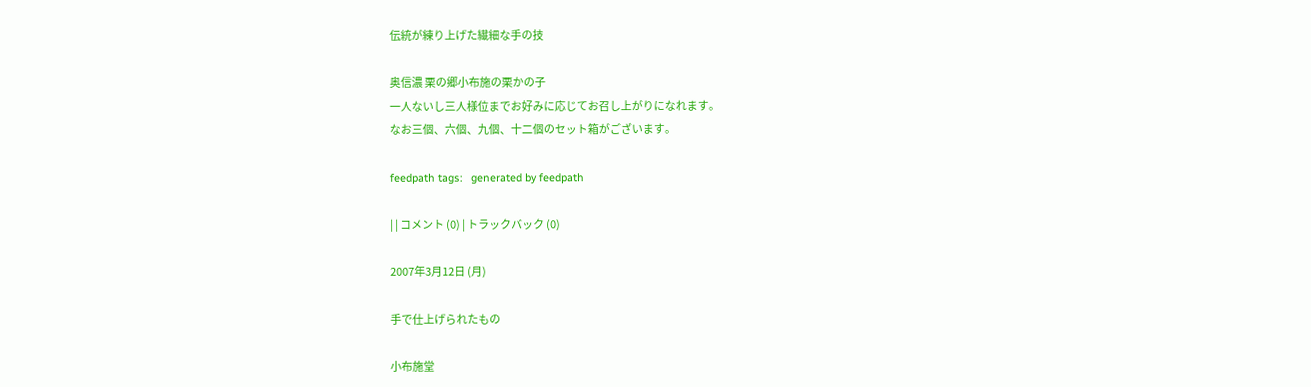伝統が練り上げた繊細な手の技

奥信濃 栗の郷小布施の栗かの子
一人ないし三人様位までお好みに応じてお召し上がりになれます。
なお三個、六個、九個、十二個のセット箱がございます。

feedpath tags:   generated by feedpath

| | コメント (0) | トラックバック (0)

2007年3月12日 (月)

手で仕上げられたもの

小布施堂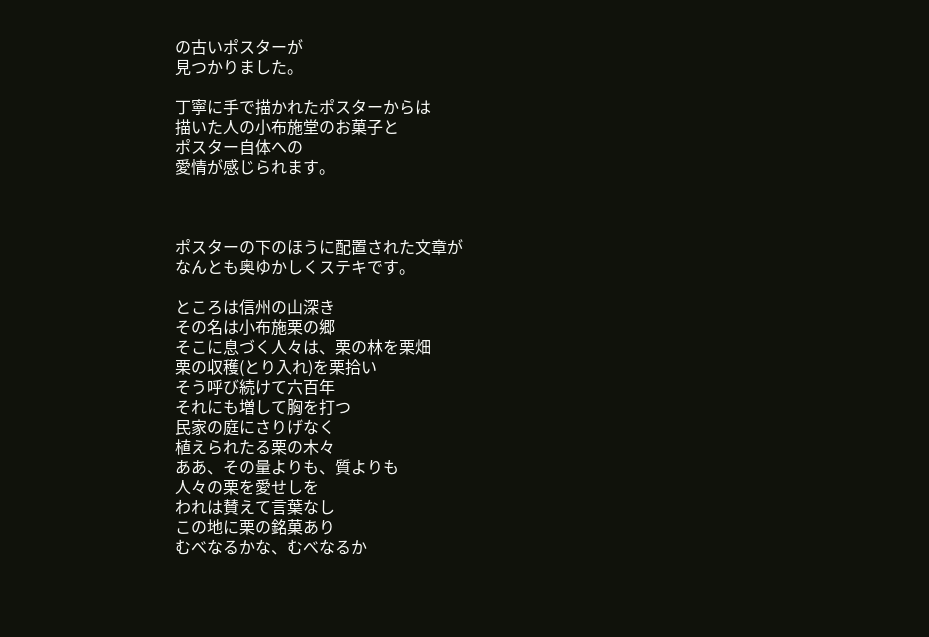の古いポスターが
見つかりました。

丁寧に手で描かれたポスターからは
描いた人の小布施堂のお菓子と
ポスター自体への
愛情が感じられます。



ポスターの下のほうに配置された文章が
なんとも奥ゆかしくステキです。

ところは信州の山深き
その名は小布施栗の郷
そこに息づく人々は、栗の林を栗畑
栗の収穫(とり入れ)を栗拾い
そう呼び続けて六百年
それにも増して胸を打つ
民家の庭にさりげなく
植えられたる栗の木々
ああ、その量よりも、質よりも
人々の栗を愛せしを
われは賛えて言葉なし
この地に栗の銘菓あり
むべなるかな、むべなるか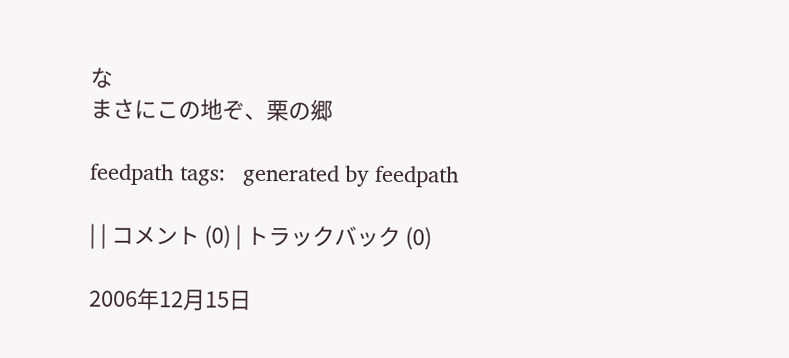な
まさにこの地ぞ、栗の郷

feedpath tags:   generated by feedpath

| | コメント (0) | トラックバック (0)

2006年12月15日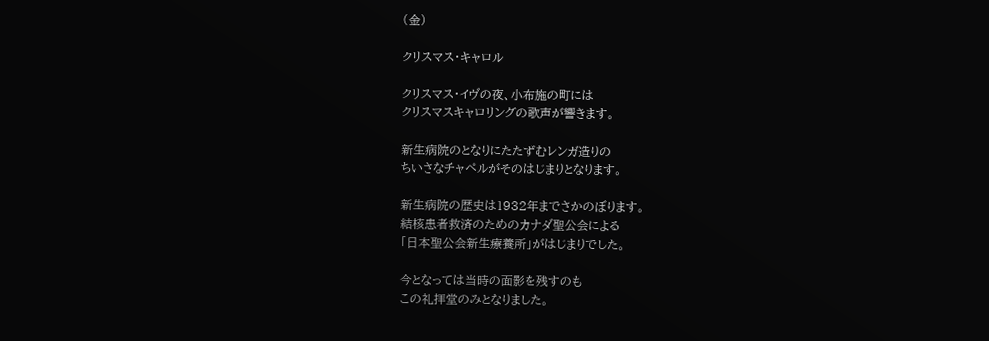(金)

クリスマス・キャロル

クリスマス・イヴの夜、小布施の町には
クリスマスキャロリングの歌声が響きます。

新生病院のとなりにたたずむレンガ造りの
ちいさなチャペルがそのはじまりとなります。

新生病院の歴史は1932年までさかのぼります。
結核患者救済のためのカナダ聖公会による
「日本聖公会新生療養所」がはじまりでした。

今となっては当時の面影を残すのも
この礼拝堂のみとなりました。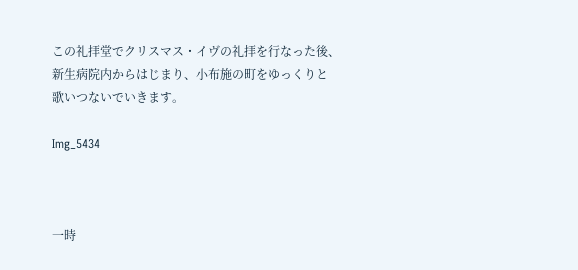この礼拝堂でクリスマス・イヴの礼拝を行なった後、
新生病院内からはじまり、小布施の町をゆっくりと
歌いつないでいきます。

Img_5434



一時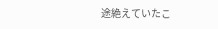途絶えていたこ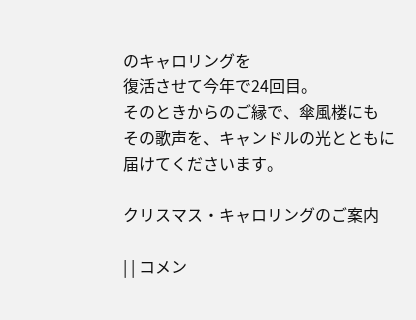のキャロリングを
復活させて今年で24回目。
そのときからのご縁で、傘風楼にも
その歌声を、キャンドルの光とともに
届けてくださいます。

クリスマス・キャロリングのご案内

| | コメン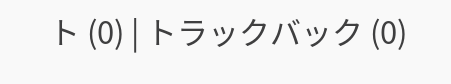ト (0) | トラックバック (0)